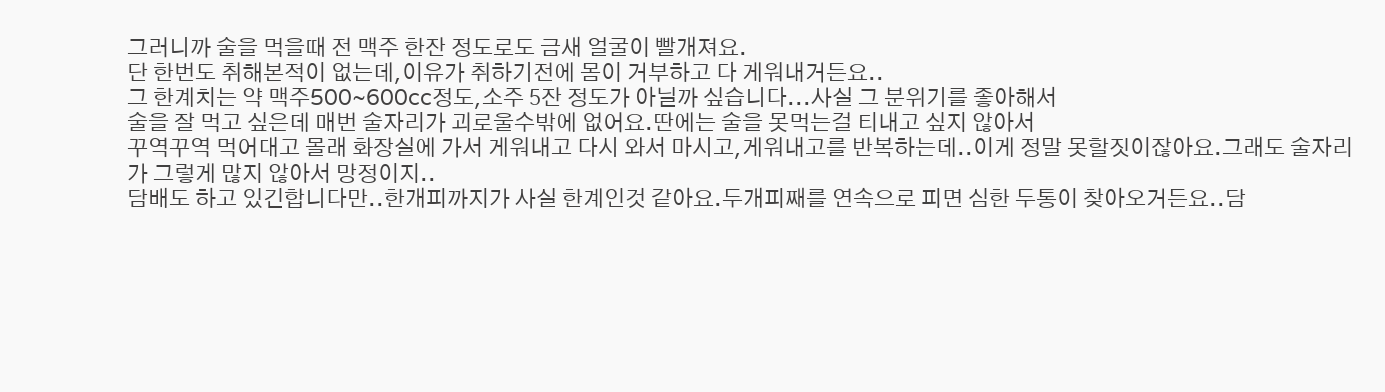그러니까 술을 먹을때 전 맥주 한잔 정도로도 금새 얼굴이 빨개져요.
단 한번도 취해본적이 없는데,이유가 취하기전에 몸이 거부하고 다 게워내거든요..
그 한계치는 약 맥주500~600cc정도,소주 5잔 정도가 아닐까 싶습니다...사실 그 분위기를 좋아해서
술을 잘 먹고 싶은데 매번 술자리가 괴로울수밖에 없어요.딴에는 술을 못먹는걸 티내고 싶지 않아서
꾸역꾸역 먹어대고 몰래 화장실에 가서 게워내고 다시 와서 마시고,게워내고를 반복하는데..이게 정말 못할짓이잖아요.그래도 술자리가 그렇게 많지 않아서 망정이지..
담배도 하고 있긴합니다만..한개피까지가 사실 한계인것 같아요.두개피째를 연속으로 피면 심한 두통이 찾아오거든요..담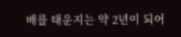배를 태운지는 약 2년이 되어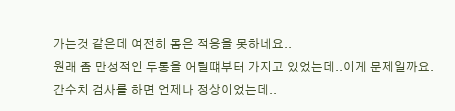가는것 같은데 여전히 몸은 적응을 못하네요..
원래 좀 만성적인 두통을 어릴떄부터 가지고 있었는데..이게 문제일까요.
간수치 검사를 하면 언제나 정상이었는데..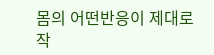몸의 어떤반응이 제대로 작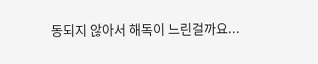동되지 않아서 해독이 느린걸까요...